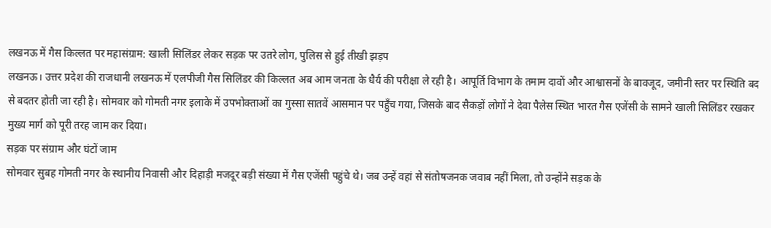लखनऊ में गैस किल्लत पर महासंग्राम: खाली सिलिंडर लेकर सड़क पर उतरे लोग, पुलिस से हुई तीखी झड़प
लखनऊ। उत्तर प्रदेश की राजधानी लखनऊ में एलपीजी गैस सिलिंडर की किल्लत अब आम जनता के धैर्य की परीक्षा ले रही है। आपूर्ति विभाग के तमाम दावों और आश्वासनों के बावजूद, जमीनी स्तर पर स्थिति बद से बदतर होती जा रही है। सोमवार को गोमती नगर इलाके में उपभोक्ताओं का गुस्सा सातवें आसमान पर पहुँच गया, जिसके बाद सैकड़ों लोगों ने देवा पैलेस स्थित भारत गैस एजेंसी के सामने खाली सिलिंडर रखकर मुख्य मार्ग को पूरी तरह जाम कर दिया।
सड़क पर संग्राम और घंटों जाम
सोमवार सुबह गोमती नगर के स्थानीय निवासी और दिहाड़ी मजदूर बड़ी संख्या में गैस एजेंसी पहुंचे थे। जब उन्हें वहां से संतोषजनक जवाब नहीं मिला, तो उन्होंने सड़क के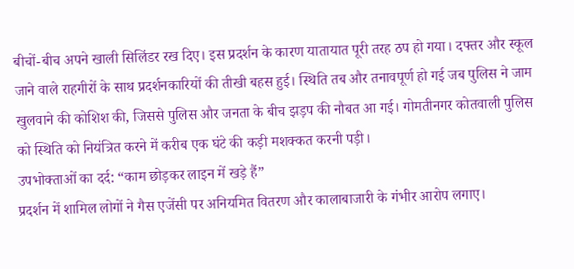बीचों-बीच अपने खाली सिलिंडर रख दिए। इस प्रदर्शन के कारण यातायात पूरी तरह ठप हो गया। दफ्तर और स्कूल जाने वाले राहगीरों के साथ प्रदर्शनकारियों की तीखी बहस हुई। स्थिति तब और तनावपूर्ण हो गई जब पुलिस ने जाम खुलवाने की कोशिश की, जिससे पुलिस और जनता के बीच झड़प की नौबत आ गई। गोमतीनगर कोतवाली पुलिस को स्थिति को नियंत्रित करने में करीब एक घंटे की कड़ी मशक्कत करनी पड़ी।
उपभोक्ताओं का दर्द: “काम छोड़कर लाइन में खड़े हैं”
प्रदर्शन में शामिल लोगों ने गैस एजेंसी पर अनियमित वितरण और कालाबाजारी के गंभीर आरोप लगाए।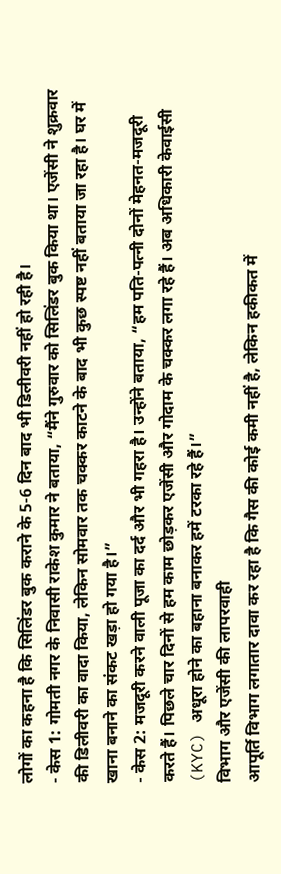लोगों का कहना है कि सिलिंडर बुक कराने के 5-6 दिन बाद भी डिलीवरी नहीं हो रही है।
- केस 1: गोमती नगर के निवासी राकेश कुमार ने बताया, “मैंने गुरुवार को सिलिंडर बुक किया था। एजेंसी ने शुक्रवार की डिलीवरी का वादा किया, लेकिन सोमवार तक चक्कर काटने के बाद भी कुछ स्पष्ट नहीं बताया जा रहा है। घर में खाना बनाने का संकट खड़ा हो गया है।”
- केस 2: मजदूरी करने वाली पूजा का दर्द और भी गहरा है। उन्होंने बताया, “हम पति-पत्नी दोनों मेहनत-मजदूरी करते हैं। पिछले चार दिनों से हम काम छोड़कर एजेंसी और गोदाम के चक्कर लगा रहे हैं। अब अधिकारी केवाईसी (KYC) अधूरा होने का बहाना बनाकर हमें टरका रहे हैं।”
विभाग और एजेंसी की लापरवाही
आपूर्ति विभाग लगातार दावा कर रहा है कि गैस की कोई कमी नहीं है, लेकिन हकीकत में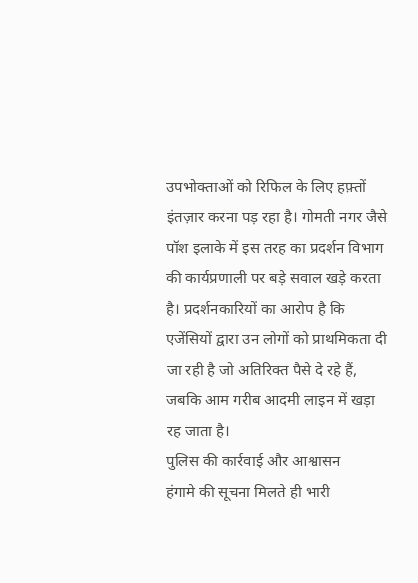उपभोक्ताओं को रिफिल के लिए हफ़्तों इंतज़ार करना पड़ रहा है। गोमती नगर जैसे पॉश इलाके में इस तरह का प्रदर्शन विभाग की कार्यप्रणाली पर बड़े सवाल खड़े करता है। प्रदर्शनकारियों का आरोप है कि एजेंसियों द्वारा उन लोगों को प्राथमिकता दी जा रही है जो अतिरिक्त पैसे दे रहे हैं, जबकि आम गरीब आदमी लाइन में खड़ा रह जाता है।
पुलिस की कार्रवाई और आश्वासन
हंगामे की सूचना मिलते ही भारी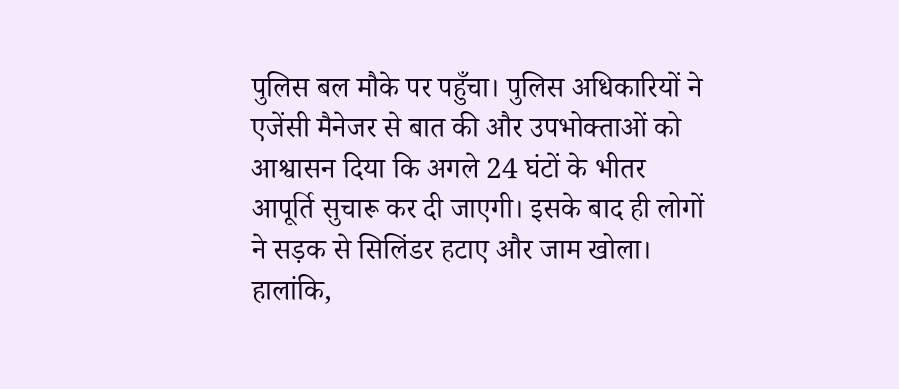पुलिस बल मौके पर पहुँचा। पुलिस अधिकारियों ने एजेंसी मैनेजर से बात की और उपभोक्ताओं को आश्वासन दिया कि अगले 24 घंटों के भीतर आपूर्ति सुचारू कर दी जाएगी। इसके बाद ही लोगों ने सड़क से सिलिंडर हटाए और जाम खोला। हालांकि,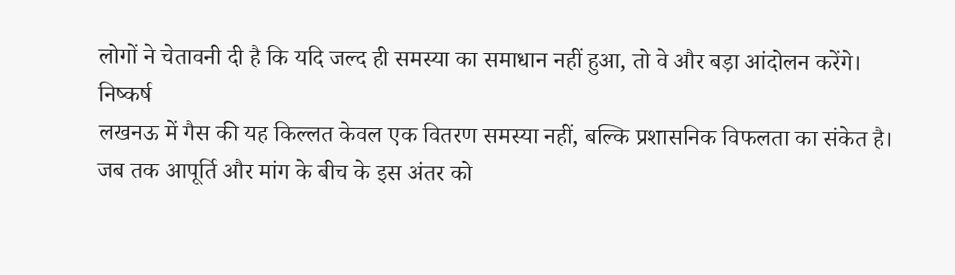लोगों ने चेतावनी दी है कि यदि जल्द ही समस्या का समाधान नहीं हुआ, तो वे और बड़ा आंदोलन करेंगे।
निष्कर्ष
लखनऊ में गैस की यह किल्लत केवल एक वितरण समस्या नहीं, बल्कि प्रशासनिक विफलता का संकेत है। जब तक आपूर्ति और मांग के बीच के इस अंतर को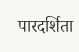पारदर्शिता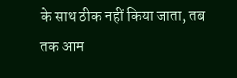के साथ ठीक नहीं किया जाता, तब तक आम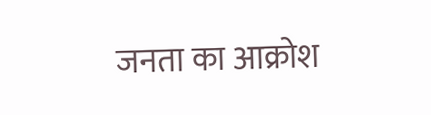जनता का आक्रोश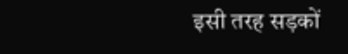इसी तरह सड़कों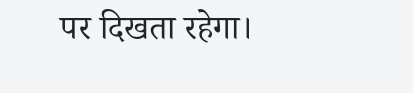पर दिखता रहेगा।